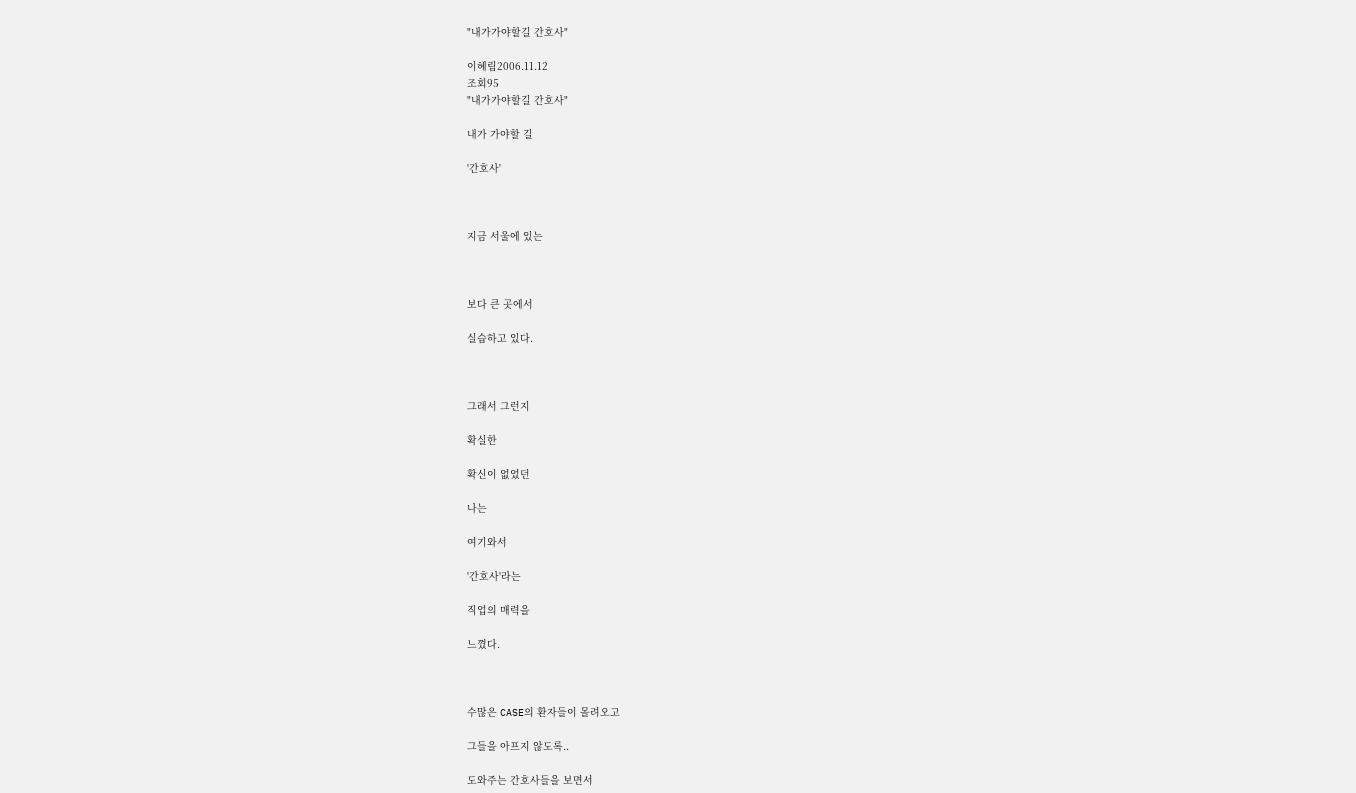"내가가야할길 간호사"

이혜림2006.11.12
조회95
"내가가야할길 간호사"

내가 가야할 길

'간호사'



지금 서울에 있는



보다 큰 곳에서

실습하고 있다.



그래서 그런지

확실한

확신이 없었던

나는

여기와서

'간호사'라는

직업의 매력을

느꼈다.



수많은 CASE의 환자들이 몰려오고

그들을 아프지 않도록..

도와주는 간호사들을 보면서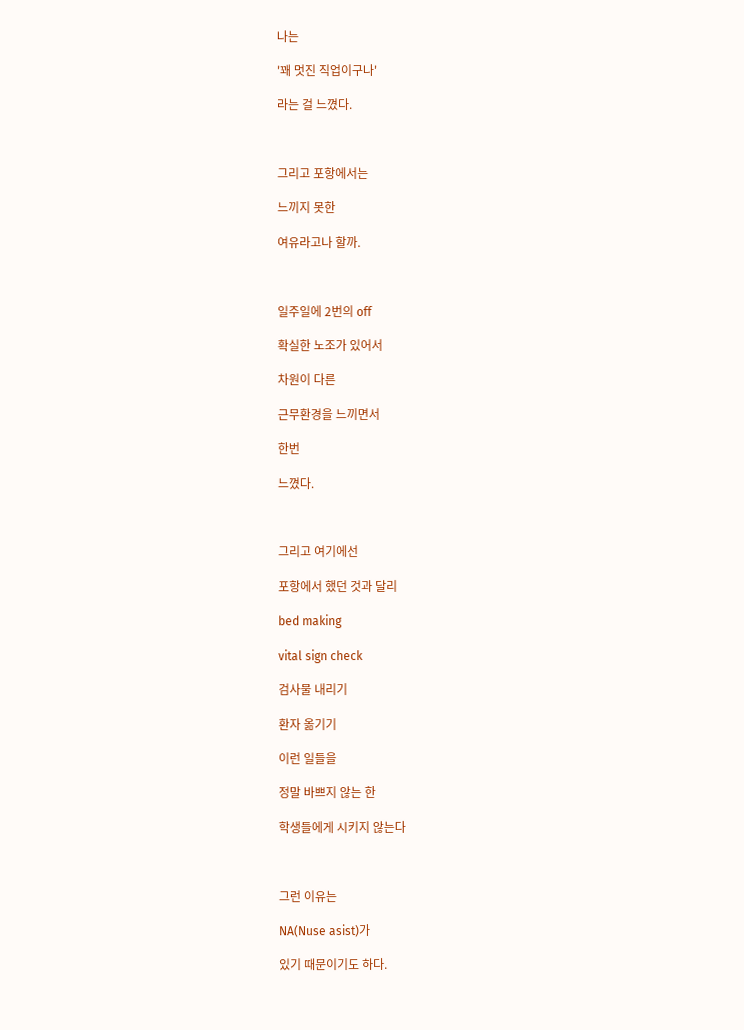나는

'꽤 멋진 직업이구나'

라는 걸 느꼈다.



그리고 포항에서는

느끼지 못한

여유라고나 할까.



일주일에 2번의 off

확실한 노조가 있어서

차원이 다른

근무환경을 느끼면서

한번

느꼈다.



그리고 여기에선

포항에서 했던 것과 달리

bed making

vital sign check

검사물 내리기

환자 옮기기

이런 일들을

정말 바쁘지 않는 한

학생들에게 시키지 않는다



그런 이유는

NA(Nuse asist)가

있기 때문이기도 하다.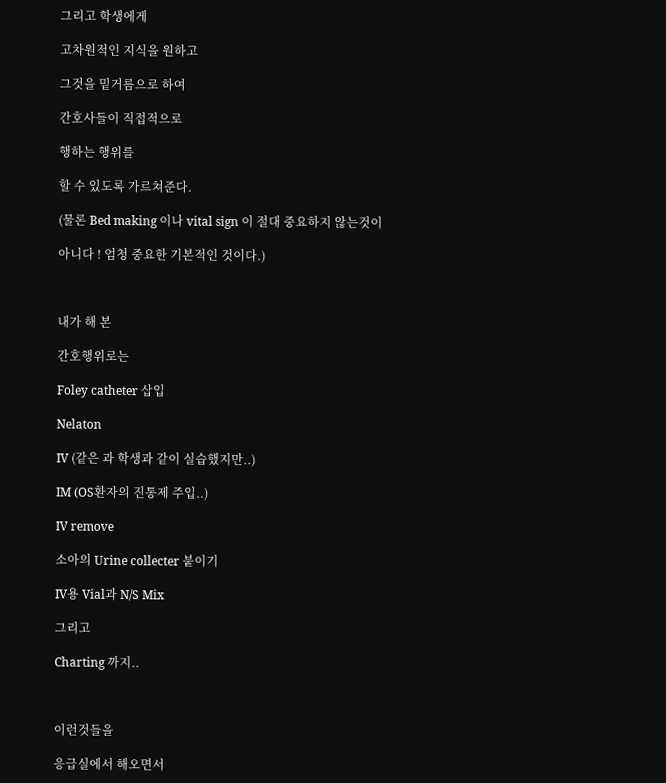그리고 학생에게

고차원적인 지식을 원하고

그것을 밑거름으로 하여

간호사들이 직접적으로

행하는 행위를

할 수 있도록 가르쳐준다.

(물론 Bed making 이나 vital sign 이 절대 중요하지 않는것이

아니다 ! 엄청 중요한 기본적인 것이다.)



내가 해 본

간호행위로는

Foley catheter 삽입

Nelaton

IV (같은 과 학생과 같이 실습했지만..)

IM (OS환자의 진통제 주입..)

IV remove

소아의 Urine collecter 붙이기

IV용 Vial과 N/S Mix

그리고

Charting 까지..



이런것들을

응급실에서 해오면서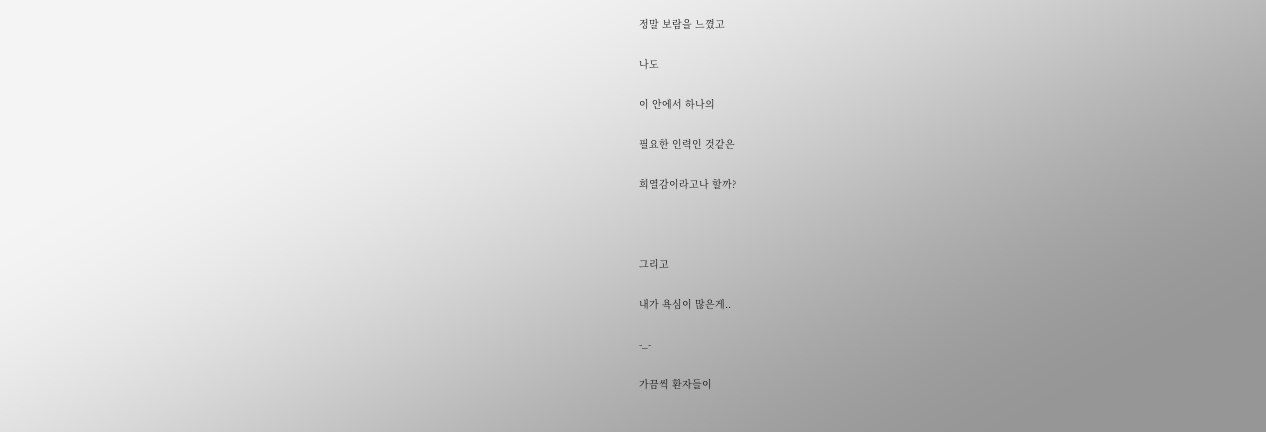정말 보람을 느꼈고

나도

이 안에서 하나의

필요한 인력인 것같은

희열감이라고나 할까?



그리고

내가 욕심이 많은게..

-_-

가끔씩 환자들이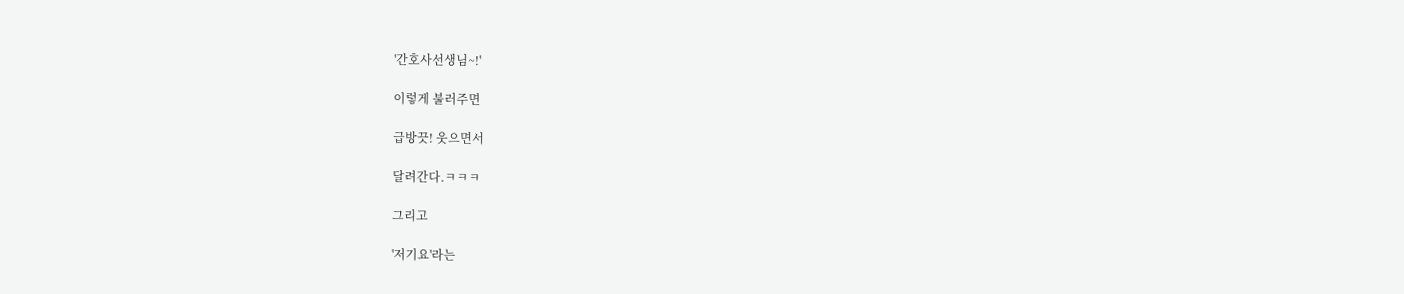'간호사선생님~!'

이렇게 불러주면

급방끗! 웃으면서

달려간다.ㅋㅋㅋ

그리고

'저기요'라는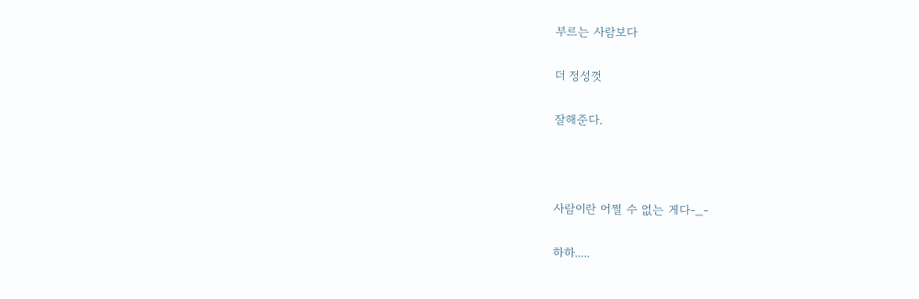부르는 사람보다

더 정성껏

잘해준다.



사람이란 어쩔 수 없는 게다-_-

하하.....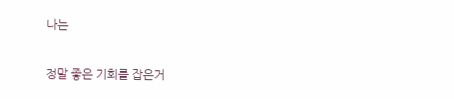나는

정말 좋은 기회를 잡은거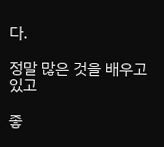다.

정말 많은 것을 배우고 있고

좋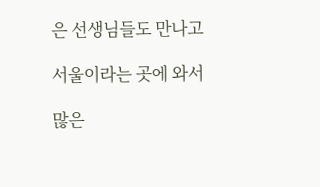은 선생님들도 만나고

서울이라는 곳에 와서

많은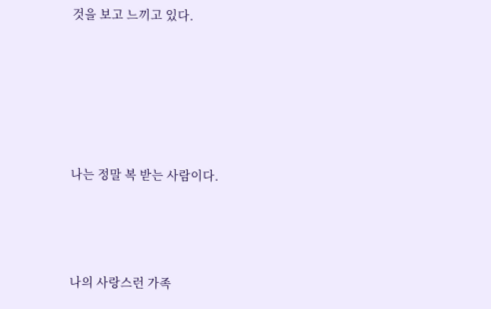것을 보고 느끼고 있다.





나는 정말 복 받는 사람이다.



나의 사랑스런 가족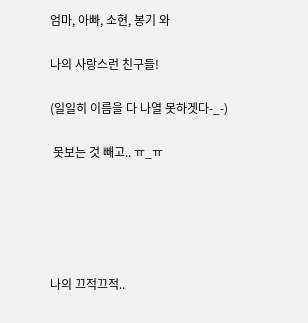엄마, 아빠, 소현, 봉기 와

나의 사랑스런 친구들!

(일일히 이름을 다 나열 못하겟다-_-)

 못보는 것 빼고.. ㅠ_ㅠ





나의 끄적끄적..